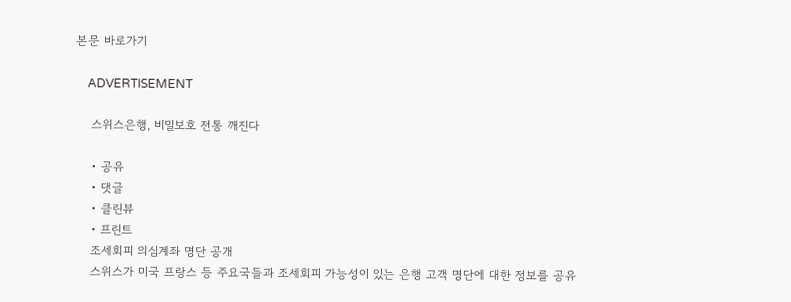본문 바로가기

    ADVERTISEMENT

    스위스은행, 비밀보호 전통 깨진다

    • 공유
    • 댓글
    • 클린뷰
    • 프린트
    조세회피 의심계좌 명단 공개
    스위스가 미국 프랑스 등 주요국들과 조세회피 가능성이 있는 은행 고객 명단에 대한 정보를 공유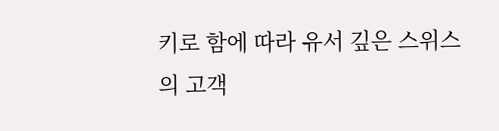키로 함에 따라 유서 깊은 스위스의 고객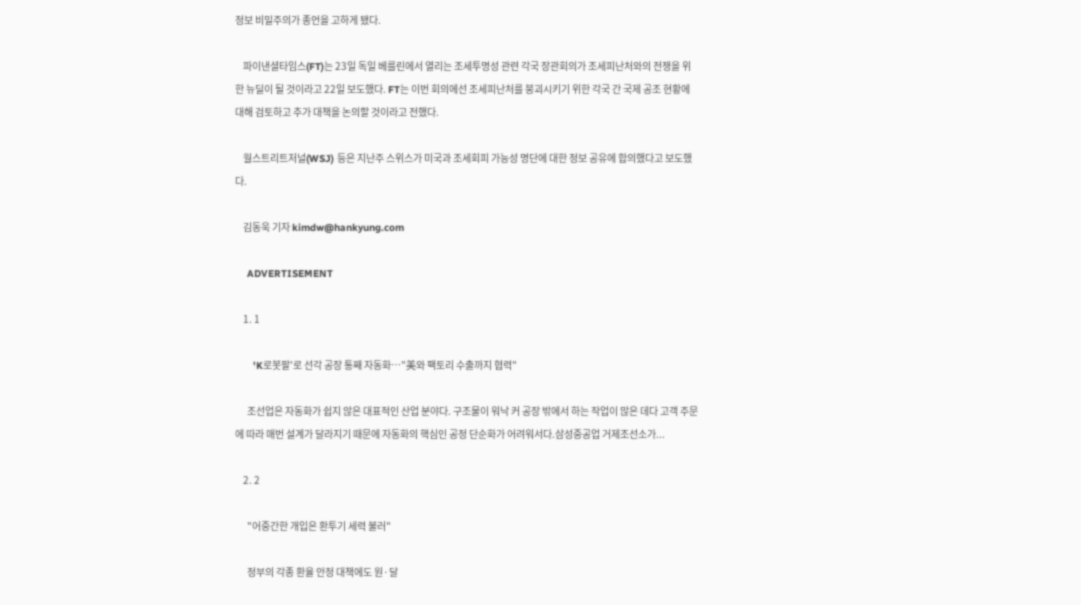정보 비밀주의가 종언을 고하게 됐다.

    파이낸셜타임스(FT)는 23일 독일 베를린에서 열리는 조세투명성 관련 각국 장관회의가 조세피난처와의 전쟁을 위한 뉴딜이 될 것이라고 22일 보도했다. FT는 이번 회의에선 조세피난처를 붕괴시키기 위한 각국 간 국제 공조 현황에 대해 검토하고 추가 대책을 논의할 것이라고 전했다.

    월스트리트저널(WSJ) 등은 지난주 스위스가 미국과 조세회피 가능성 명단에 대한 정보 공유에 합의했다고 보도했다.

    김동욱 기자 kimdw@hankyung.com

    ADVERTISEMENT

    1. 1

      'K로봇팔'로 선각 공장 통째 자동화…"美와 팩토리 수출까지 협력"

      조선업은 자동화가 쉽지 않은 대표적인 산업 분야다. 구조물이 워낙 커 공장 밖에서 하는 작업이 많은 데다 고객 주문에 따라 매번 설계가 달라지기 때문에 자동화의 핵심인 공정 단순화가 어려워서다.삼성중공업 거제조선소가...

    2. 2

      "어중간한 개입은 환투기 세력 불러"

      정부의 각종 환율 안정 대책에도 원·달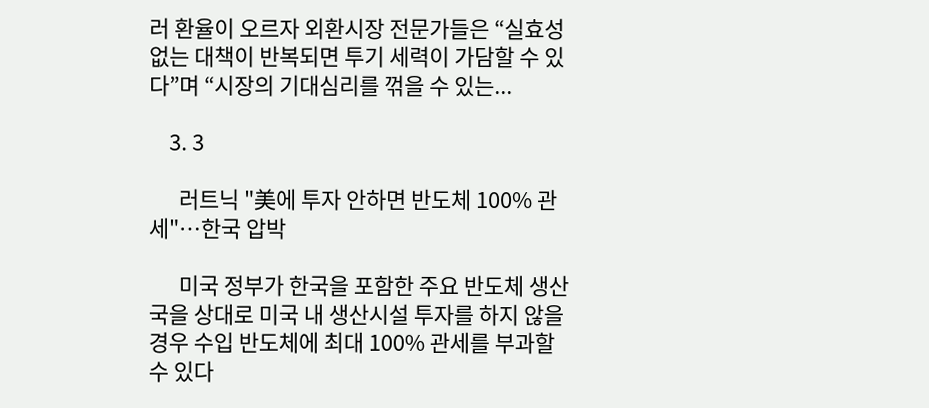러 환율이 오르자 외환시장 전문가들은 “실효성 없는 대책이 반복되면 투기 세력이 가담할 수 있다”며 “시장의 기대심리를 꺾을 수 있는...

    3. 3

      러트닉 "美에 투자 안하면 반도체 100% 관세"…한국 압박

      미국 정부가 한국을 포함한 주요 반도체 생산국을 상대로 미국 내 생산시설 투자를 하지 않을 경우 수입 반도체에 최대 100% 관세를 부과할 수 있다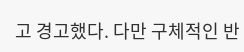고 경고했다. 다만 구체적인 반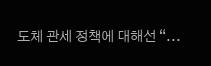도체 관세 정책에 대해선 “...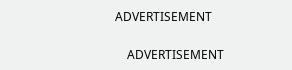ADVERTISEMENT

    ADVERTISEMENT